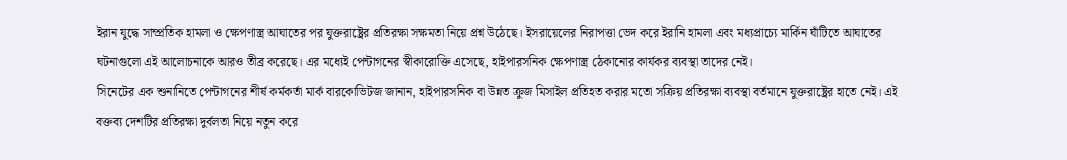ইরান যুদ্ধে সাম্প্রতিক হামলা ও ক্ষেপণাস্ত্র আঘাতের পর যুক্তরাষ্ট্রের প্রতিরক্ষা সক্ষমতা নিয়ে প্রশ্ন উঠেছে। ইসরায়েলের নিরাপত্তা ভেদ করে ইরানি হামলা এবং মধ্যপ্রাচ্যে মার্কিন ঘাঁটিতে আঘাতের ঘটনাগুলো এই আলোচনাকে আরও তীব্র করেছে। এর মধ্যেই পেন্টাগনের স্বীকারোক্তি এসেছে, হাইপারসনিক ক্ষেপণাস্ত্র ঠেকানোর কার্যকর ব্যবস্থা তাদের নেই।
সিনেটের এক শুনানিতে পেন্টাগনের শীর্ষ কর্মকর্তা মার্ক বারকোভিটজ জানান, হাইপারসনিক বা উন্নত ক্রুজ মিসাইল প্রতিহত করার মতো সক্রিয় প্রতিরক্ষা ব্যবস্থা বর্তমানে যুক্তরাষ্ট্রের হাতে নেই। এই বক্তব্য দেশটির প্রতিরক্ষা দুর্বলতা নিয়ে নতুন করে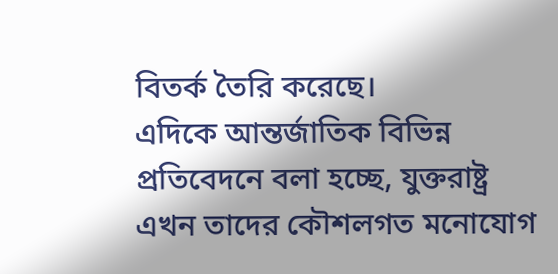বিতর্ক তৈরি করেছে।
এদিকে আন্তর্জাতিক বিভিন্ন প্রতিবেদনে বলা হচ্ছে, যুক্তরাষ্ট্র এখন তাদের কৌশলগত মনোযোগ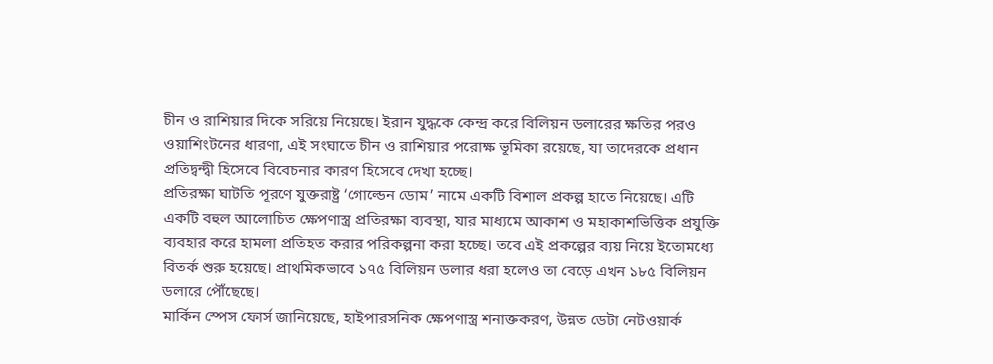চীন ও রাশিয়ার দিকে সরিয়ে নিয়েছে। ইরান যুদ্ধকে কেন্দ্র করে বিলিয়ন ডলারের ক্ষতির পরও ওয়াশিংটনের ধারণা, এই সংঘাতে চীন ও রাশিয়ার পরোক্ষ ভূমিকা রয়েছে, যা তাদেরকে প্রধান প্রতিদ্বন্দ্বী হিসেবে বিবেচনার কারণ হিসেবে দেখা হচ্ছে।
প্রতিরক্ষা ঘাটতি পূরণে যুক্তরাষ্ট্র ‘গোল্ডেন ডোম’ নামে একটি বিশাল প্রকল্প হাতে নিয়েছে। এটি একটি বহুল আলোচিত ক্ষেপণাস্ত্র প্রতিরক্ষা ব্যবস্থা, যার মাধ্যমে আকাশ ও মহাকাশভিত্তিক প্রযুক্তি ব্যবহার করে হামলা প্রতিহত করার পরিকল্পনা করা হচ্ছে। তবে এই প্রকল্পের ব্যয় নিয়ে ইতোমধ্যে বিতর্ক শুরু হয়েছে। প্রাথমিকভাবে ১৭৫ বিলিয়ন ডলার ধরা হলেও তা বেড়ে এখন ১৮৫ বিলিয়ন ডলারে পৌঁছেছে।
মার্কিন স্পেস ফোর্স জানিয়েছে, হাইপারসনিক ক্ষেপণাস্ত্র শনাক্তকরণ, উন্নত ডেটা নেটওয়ার্ক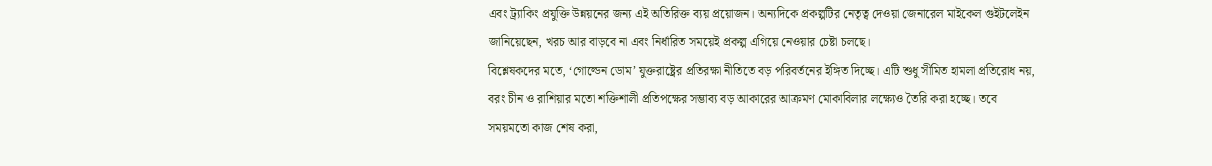এবং ট্র্যাকিং প্রযুক্তি উন্নয়নের জন্য এই অতিরিক্ত ব্যয় প্রয়োজন। অন্যদিকে প্রকল্পটির নেতৃত্ব দেওয়া জেনারেল মাইকেল গুইটলেইন জানিয়েছেন, খরচ আর বাড়বে না এবং নির্ধারিত সময়েই প্রকল্প এগিয়ে নেওয়ার চেষ্টা চলছে।
বিশ্লেষকদের মতে, ‘গোল্ডেন ডোম’ যুক্তরাষ্ট্রের প্রতিরক্ষা নীতিতে বড় পরিবর্তনের ইঙ্গিত দিচ্ছে। এটি শুধু সীমিত হামলা প্রতিরোধ নয়, বরং চীন ও রাশিয়ার মতো শক্তিশালী প্রতিপক্ষের সম্ভাব্য বড় আকারের আক্রমণ মোকাবিলার লক্ষ্যেও তৈরি করা হচ্ছে। তবে সময়মতো কাজ শেষ করা,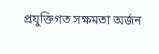প্রযুক্তিগত সক্ষমতা অর্জন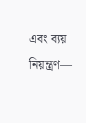এবং ব্যয় নিয়ন্ত্রণ—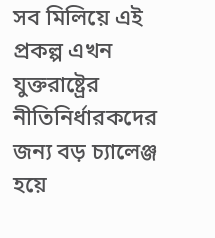সব মিলিয়ে এই প্রকল্প এখন যুক্তরাষ্ট্রের নীতিনির্ধারকদের জন্য বড় চ্যালেঞ্জ হয়ে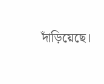দাঁড়িয়েছে।